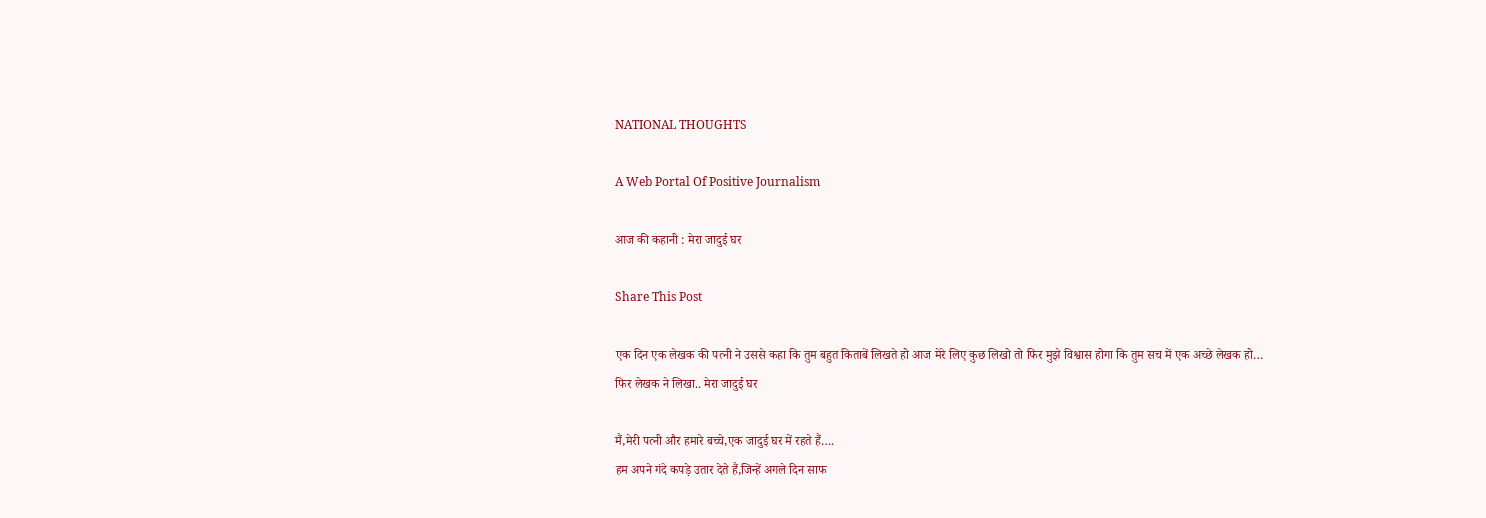NATIONAL THOUGHTS

A Web Portal Of Positive Journalism

आज की कहानी : मेरा जादुई घर

Share This Post

एक दिन एक लेखक की पत्नी ने उससे कहा कि तुम बहुत किताबें लिखते हो आज मेरे लिए कुछ लिखो तो फिर मुझे विश्वास होगा कि तुम सच में एक अच्छे लेखक हो…
फिर लेखक ने लिखा.. मेरा जादुई घर

मैं,मेरी पत्नी और हमारे बच्चे,एक जादुई घर में रहते हैं….
हम अपने गंदे कपड़े उतार देते हैं,जिन्हें अगले दिन साफ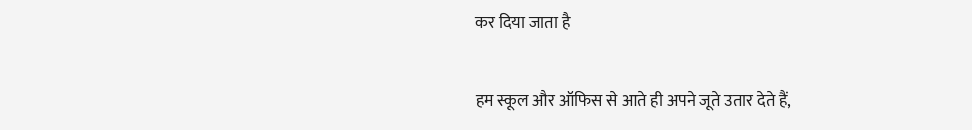कर दिया जाता है

हम स्कूल और ऑफिस से आते ही अपने जूते उतार देते हैं,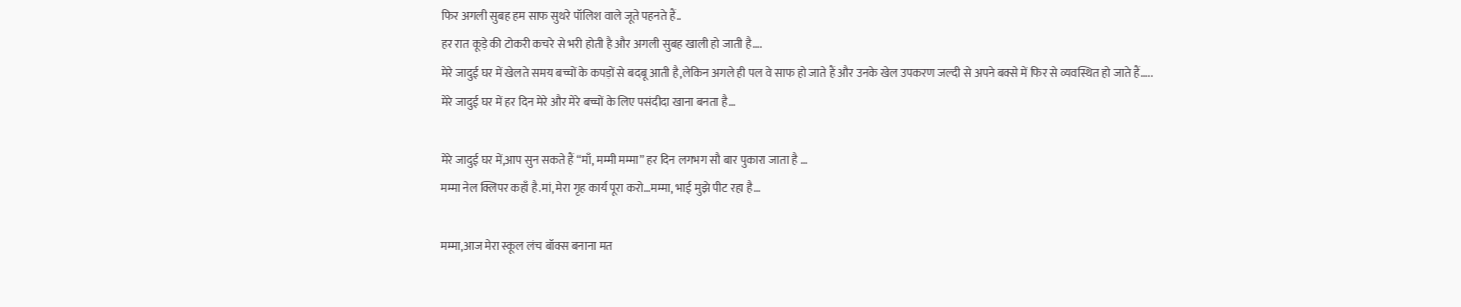फिर अगली सुबह हम साफ सुथरे पॉलिश वाले जूते पहनते हैं..
हर रात कूड़े की टोकरी कचरे से भरी होती है और अगली सुबह खाली हो जाती है….
मेरे जादुई घर में खेलते समय बच्चों के कपड़ों से बदबू आती है,लेकिन अगले ही पल वे साफ हो जाते हैं और उनके खेल उपकरण जल्दी से अपने बक्से में फिर से व्यवस्थित हो जाते हैं…..
मेरे जादुई घर में हर दिन मेरे और मेरे बच्चों के लिए पसंदीदा खाना बनता है…

मेरे जादुई घर में,आप सुन सकते हैं “माँ, मम्मी मम्मा” हर दिन लगभग सौ बार पुकारा जाता है …
मम्मा नेल क्लिपर कहाँ है.मां, मेरा गृह कार्य पूरा करो…मम्मा, भाई मुझे पीट रहा है…

मम्मा,आज मेरा स्कूल लंच बॉक्स बनाना मत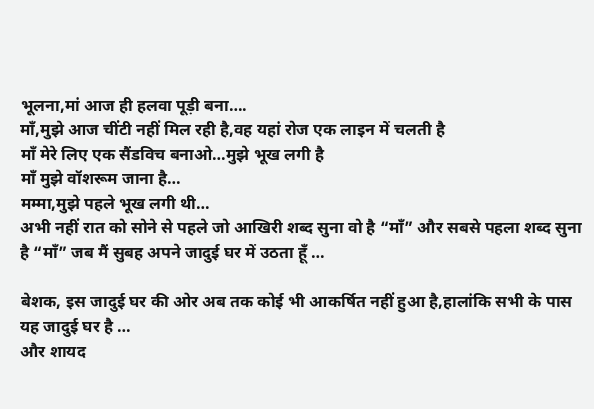भूलना,मां आज ही हलवा पूड़ी बना….
माँ,मुझे आज चींटी नहीं मिल रही है,वह यहां रोज एक लाइन में चलती है
माँ मेरे लिए एक सैंडविच बनाओ…मुझे भूख लगी है
माँ मुझे वॉशरूम जाना है…
मम्मा,मुझे पहले भूख लगी थी…
अभी नहीं रात को सोने से पहले जो आखिरी शब्द सुना वो है “माँ” और सबसे पहला शब्द सुना है “माँ” जब मैं सुबह अपने जादुई घर में उठता हूँ …

बेशक, इस जादुई घर की ओर अब तक कोई भी आकर्षित नहीं हुआ है,हालांकि सभी के पास यह जादुई घर है …
और शायद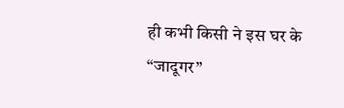ही कभी किसी ने इस घर के “जादूगर”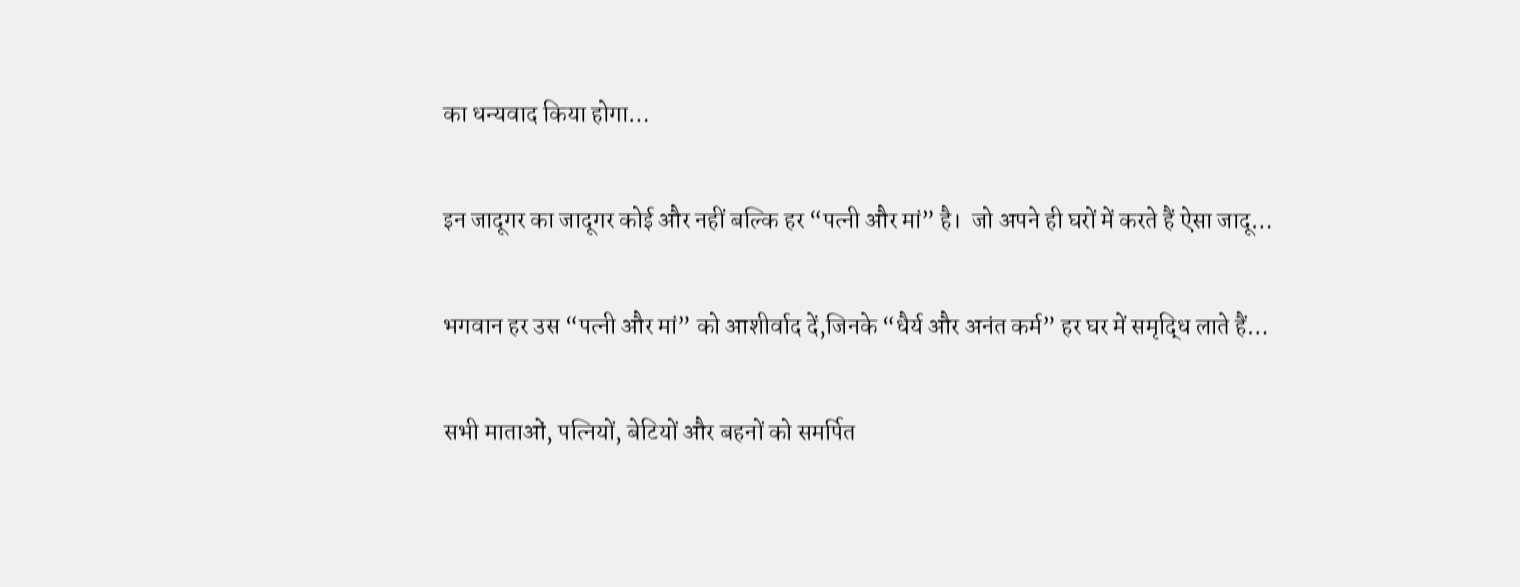का धन्यवाद किया होगा…

इन जादूगर का जादूगर कोई और नहीं बल्कि हर “पत्नी और मां” है।  जो अपने ही घरों में करते हैं ऐसा जादू…

भगवान हर उस “पत्नी और मां” को आशीर्वाद दें,जिनके “धैर्य और अनंत कर्म” हर घर में समृद्धि लाते हैं…

सभी माताओं, पत्नियों, बेटियों और बहनों को समर्पित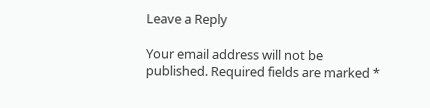Leave a Reply

Your email address will not be published. Required fields are marked *